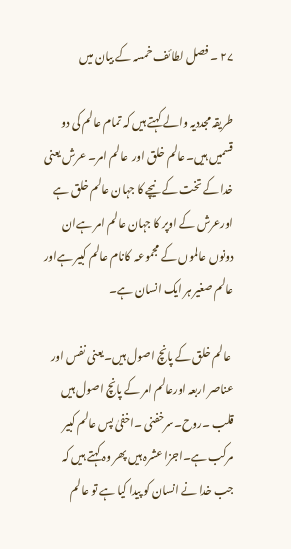۲۷ ۔ فصل لطائف خمسہ کے بیان میں

طریقہ مجددیہ والے کہتے ہیں کہ تمام عالم کی دو قسمیں ہیں۔عالم خلق اور  عالم امر۔ عرش یعنی خدا کے تخت کے نیچے کا جہان عالم خلق ہے اورعرش کے اوپر کا جہان عالم امر ہےان دونوں عالموں کے مجموعہ  کانام عالم کبیر ہےاور عالم صغیر ہر ایک انسان ہے۔

 عالم خلق کے پانچ اصول ہیں۔یعنی نفس اور عناصر اربعہ اورعالم امر کے پانچ اصول ہیں قلب ۔روح۔سرخفنی ۔اخفیٰ پس عالم کبیر مرکب ہے۔اجزا عشرہ ہیں پھر وہ کہتے ہیں کہ جب خدا نے انسان کو پیدا کیا ہے تو عالم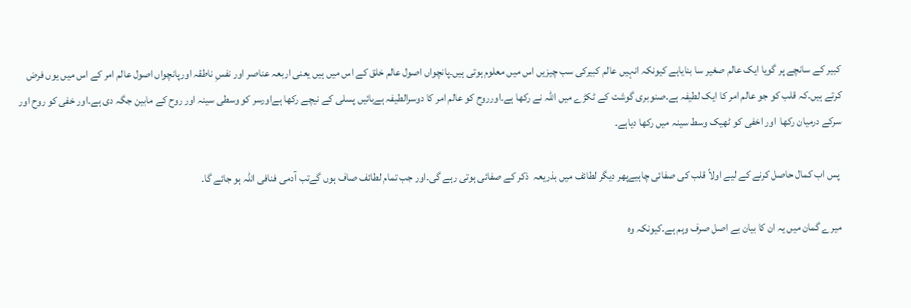کبیر کے سانچے پر گویا ایک عالم صغیر سا بنایاہے کیونکہ انہیں عالم کبیرکی سب چیزیں اس میں معلوم ہوتی ہیں۔پانچواں اصول عالم خلق کے اس میں ہیں یعنی اربعہ عناصر اور نفسِ ناطقہ اورپانچواں اصول عالم امر کے اس میں یوں فرض کرتے ہیں۔کہ قلب کو جو عالم امر کا ایک لطیفہ ہے۔صنوبری گوشت کے ٹکڑے میں اللہ نے رکھا ہے۔اورروح کو عالم امر کا دوسرالطیفہ ہےبائیں پسلی کے نیچے رکھا ہےاورسر کو وسطی سینہ اور روح کے مابین جگہ دی ہے۔اور خفی کو روح اور سرکے درمیان رکھا  اور اخفی کو ٹھیک وسط سینہ میں رکھا دیاہے۔

 پس اب کمال حاصل کرنے کے لیے اولاً قلب کی صفائی چاہیےپھر دیگر لطائف میں بذریعہ  ذکر کے صفائی ہوتی رہے گی۔اور جب تمام لطائف صاف ہوں گےتب آدمی فنافی اللہ ہو جائے گا۔

میرے گمان میں یہ ان کا بیان بے اصل صرف وہم ہے۔کیونکہ وہ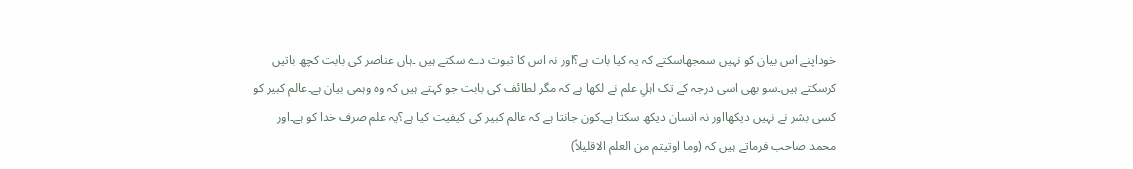خوداپنے اس بیان کو نہیں سمجھاسکتے کہ یہ کیا بات ہے؟اور نہ اس کا ثبوت دے سکتے ہیں ۔ہاں عناصر کی بابت کچھ باتیں کرسکتے ہیں۔سو بھی اسی درجہ کے تک اہلِ علم نے لکھا ہے کہ مگر لطائف کی بابت جو کہتے ہیں کہ وہ وہمی بیان ہے۔عالم کبیر کو کسی بشر نے نہیں دیکھااور نہ انسان دیکھ سکتا ہے۔کون جانتا ہے کہ عالم کبیر کی کیفیت کیا ہے؟یہ علم صرف خدا کو ہے۔اور محمد صاحب فرماتے ہیں کہ (وما اوتیتم من العلم الاقلیلاً)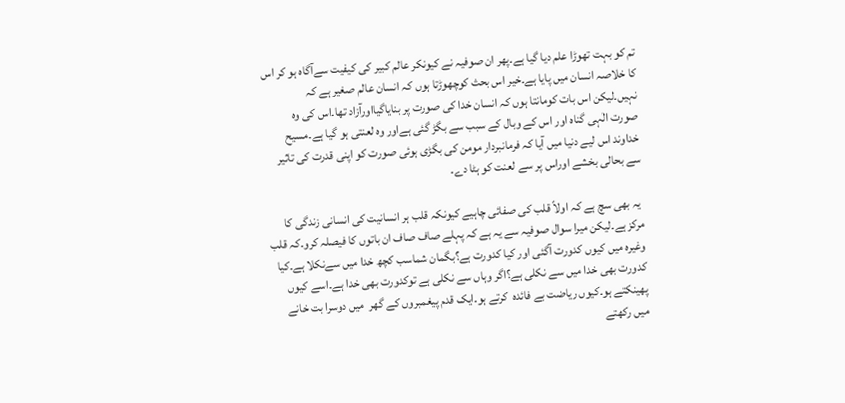تم کو بہت تھوڑا علم دیا گیا ہے۔پھر ان صوفیہ نے کیونکر عالم کبیر کی کیفیت سےآگاہ ہو کر اس کا خلاصہ انسان میں پایا ہے۔خیر اس بحث کوچھوڑتا ہوں کہ انسان عالم صغیر ہے کہ نہیں۔لیکن اس بات کومانتا ہوں کہ انسان خدا کی صورت پر بنایاگیااورآزاد تھا۔اس کی وہ صورت الٰہی گناہ اور اس کے وبال کے سبب سے بگڑ گئی ہےاور وہ لعنتی ہو گیا ہے۔مسیح خداوند اس لیے دنیا میں آیا کہ فرمانبردار مومن کی بگڑی ہوئی صورت کو اپنی قدرت کی تاثیر سے بحالی بخشے اوراس پر سے لعنت کو ہٹا دے۔

 یہ بھی سچ ہے کہ اولاً قلب کی صفائی چاہیے کیونکہ قلب ہر انسانیت کی انسانی زندگی کا مرکز ہے۔لیکن میرا سوال صوفیہ سے یہ ہے کہ پہلے صاف صاف ان باتوں کا فیصلہ کرو۔کہ قلب وغیرہ میں کیوں کدورت آگئی اور کیا کدورت ہے؟بگمان شماسب کچھ خدا میں سےنکلا ہے۔کیا کدورت بھی خدا میں سے نکلی ہے؟اگر وہاں سے نکلی ہے توکدورت بھی خدا ہے۔اسے کیوں پھینکتے ہو۔کیوں ریاضت بے فائدہ  کرتے ہو۔ایک قدم پیغمبروں کے گھر  میں دوسرا بت خانے میں رکھتے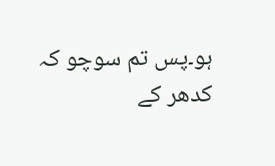ہو۔پس تم سوچو کہ کدھر کے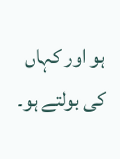ہو اور کہاں کی بولتے ہو۔